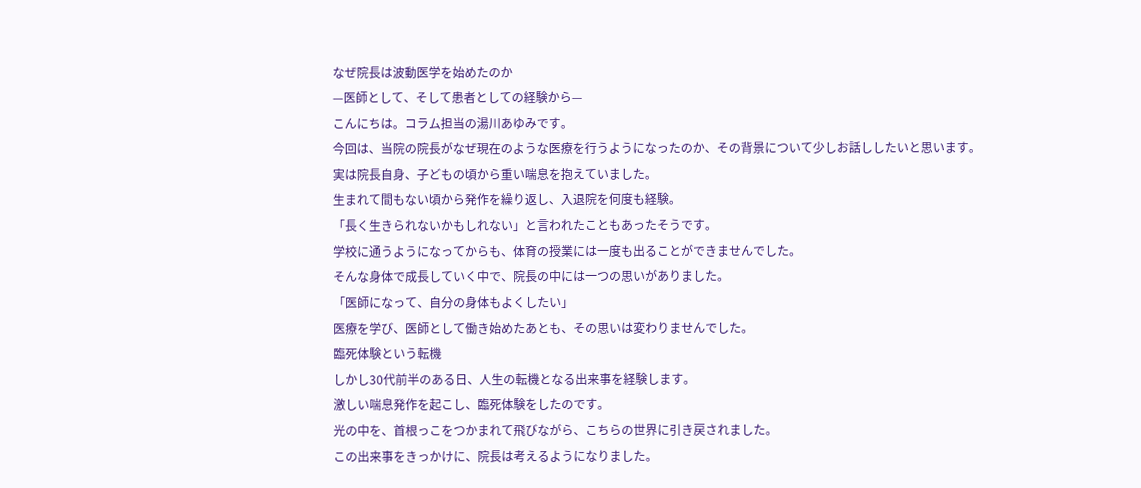なぜ院長は波動医学を始めたのか
—医師として、そして患者としての経験から—
こんにちは。コラム担当の湯川あゆみです。
今回は、当院の院長がなぜ現在のような医療を行うようになったのか、その背景について少しお話ししたいと思います。
実は院長自身、子どもの頃から重い喘息を抱えていました。
生まれて間もない頃から発作を繰り返し、入退院を何度も経験。
「長く生きられないかもしれない」と言われたこともあったそうです。
学校に通うようになってからも、体育の授業には一度も出ることができませんでした。
そんな身体で成長していく中で、院長の中には一つの思いがありました。
「医師になって、自分の身体もよくしたい」
医療を学び、医師として働き始めたあとも、その思いは変わりませんでした。
臨死体験という転機
しかし30代前半のある日、人生の転機となる出来事を経験します。
激しい喘息発作を起こし、臨死体験をしたのです。
光の中を、首根っこをつかまれて飛びながら、こちらの世界に引き戻されました。
この出来事をきっかけに、院長は考えるようになりました。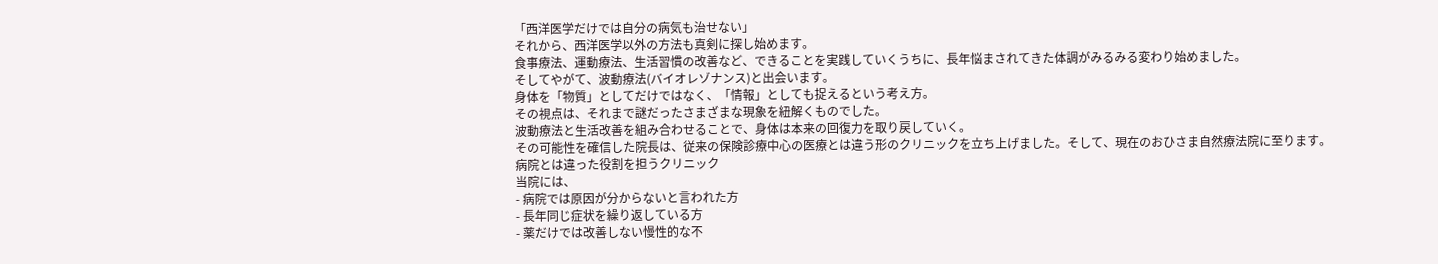「西洋医学だけでは自分の病気も治せない」
それから、西洋医学以外の方法も真剣に探し始めます。
食事療法、運動療法、生活習慣の改善など、できることを実践していくうちに、長年悩まされてきた体調がみるみる変わり始めました。
そしてやがて、波動療法(バイオレゾナンス)と出会います。
身体を「物質」としてだけではなく、「情報」としても捉えるという考え方。
その視点は、それまで謎だったさまざまな現象を紐解くものでした。
波動療法と生活改善を組み合わせることで、身体は本来の回復力を取り戻していく。
その可能性を確信した院長は、従来の保険診療中心の医療とは違う形のクリニックを立ち上げました。そして、現在のおひさま自然療法院に至ります。
病院とは違った役割を担うクリニック
当院には、
- 病院では原因が分からないと言われた方
- 長年同じ症状を繰り返している方
- 薬だけでは改善しない慢性的な不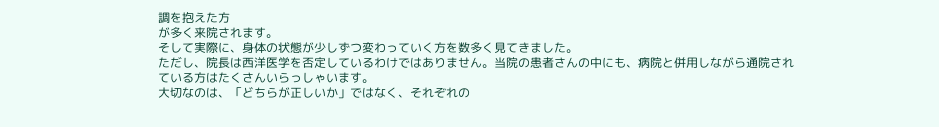調を抱えた方
が多く来院されます。
そして実際に、身体の状態が少しずつ変わっていく方を数多く見てきました。
ただし、院長は西洋医学を否定しているわけではありません。当院の患者さんの中にも、病院と併用しながら通院されている方はたくさんいらっしゃいます。
大切なのは、「どちらが正しいか」ではなく、それぞれの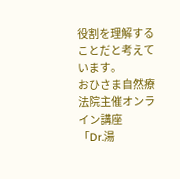役割を理解することだと考えています。
おひさま自然療法院主催オンライン講座
「Dr.湯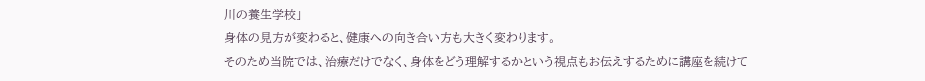川の養生学校」
身体の見方が変わると、健康への向き合い方も大きく変わります。
そのため当院では、治療だけでなく、身体をどう理解するかという視点もお伝えするために講座を続けて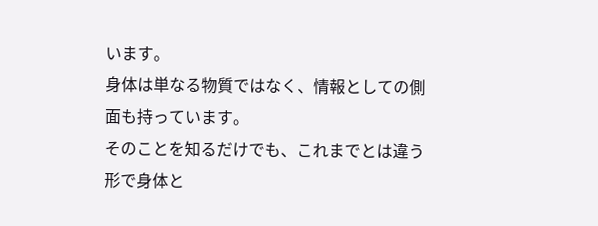います。
身体は単なる物質ではなく、情報としての側面も持っています。
そのことを知るだけでも、これまでとは違う形で身体と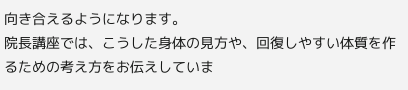向き合えるようになります。
院長講座では、こうした身体の見方や、回復しやすい体質を作るための考え方をお伝えしていま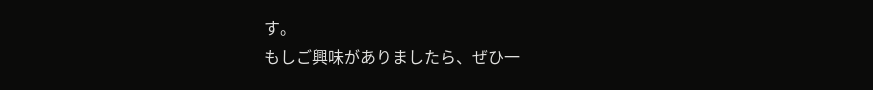す。
もしご興味がありましたら、ぜひ一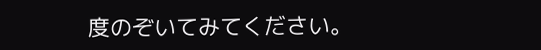度のぞいてみてください。